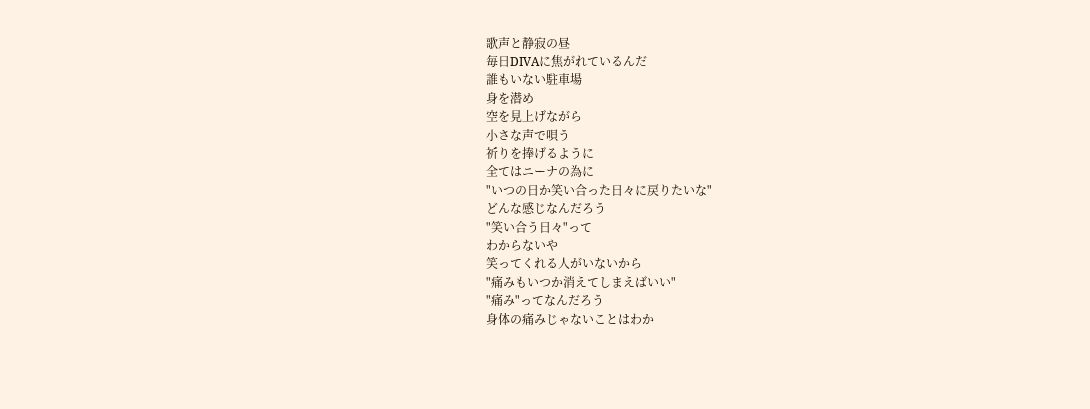歌声と静寂の昼
毎日DIVAに焦がれているんだ
誰もいない駐車場
身を潜め
空を見上げながら
小さな声で唄う
祈りを捧げるように
全てはニーナの為に
"いつの日か笑い合った日々に戻りたいな"
どんな感じなんだろう
"笑い合う日々"って
わからないや
笑ってくれる人がいないから
"痛みもいつか消えてしまえばいい"
"痛み"ってなんだろう
身体の痛みじゃないことはわか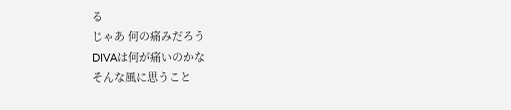る
じゃあ 何の痛みだろう
DIVAは何が痛いのかな
そんな風に思うこと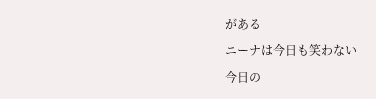がある
ニーナは今日も笑わない
今日の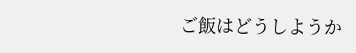ご飯はどうしようか